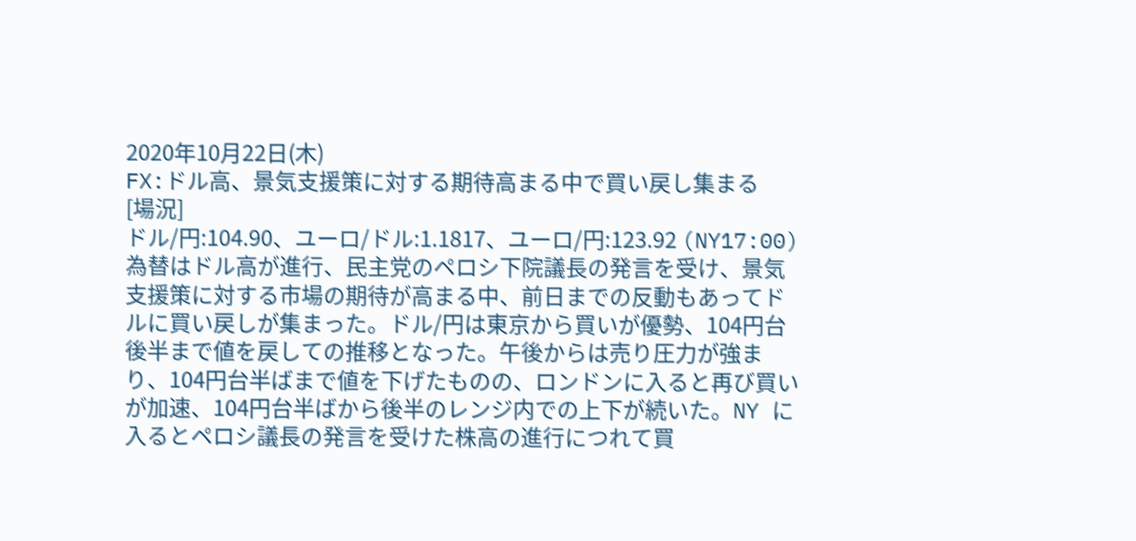2020年10月22日(木)
FX:ドル高、景気支援策に対する期待高まる中で買い戻し集まる
[場況]
ドル/円:104.90、ユーロ/ドル:1.1817、ユーロ/円:123.92 (NY17:00)
為替はドル高が進行、民主党のペロシ下院議長の発言を受け、景気支援策に対する市場の期待が高まる中、前日までの反動もあってドルに買い戻しが集まった。ドル/円は東京から買いが優勢、104円台後半まで値を戻しての推移となった。午後からは売り圧力が強まり、104円台半ばまで値を下げたものの、ロンドンに入ると再び買いが加速、104円台半ばから後半のレンジ内での上下が続いた。NY に入るとペロシ議長の発言を受けた株高の進行につれて買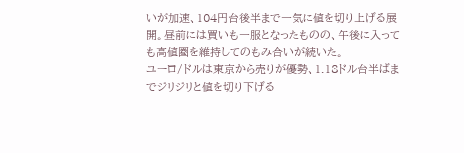いが加速、104円台後半まで一気に値を切り上げる展開。昼前には買いも一服となったものの、午後に入っても高値圏を維持してのもみ合いが続いた。
ユーロ/ドルは東京から売りが優勢、1.18ドル台半ばまでジリジリと値を切り下げる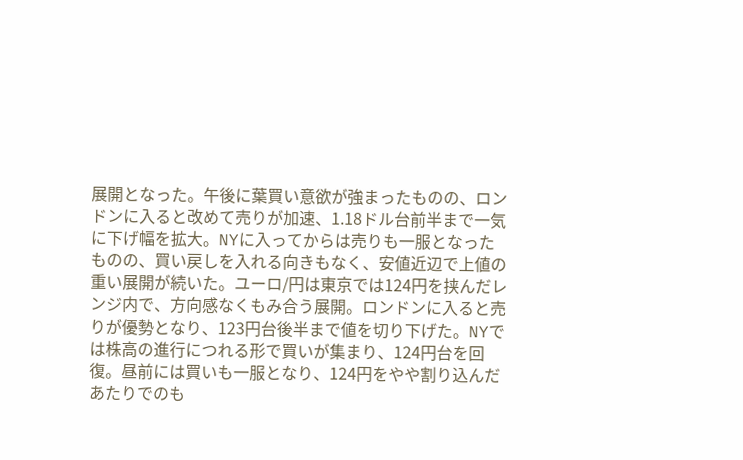展開となった。午後に葉買い意欲が強まったものの、ロンドンに入ると改めて売りが加速、1.18ドル台前半まで一気に下げ幅を拡大。NYに入ってからは売りも一服となったものの、買い戻しを入れる向きもなく、安値近辺で上値の重い展開が続いた。ユーロ/円は東京では124円を挟んだレンジ内で、方向感なくもみ合う展開。ロンドンに入ると売りが優勢となり、123円台後半まで値を切り下げた。NYでは株高の進行につれる形で買いが集まり、124円台を回復。昼前には買いも一服となり、124円をやや割り込んだあたりでのも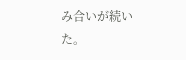み合いが続いた。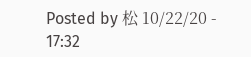Posted by 松 10/22/20 - 17:32